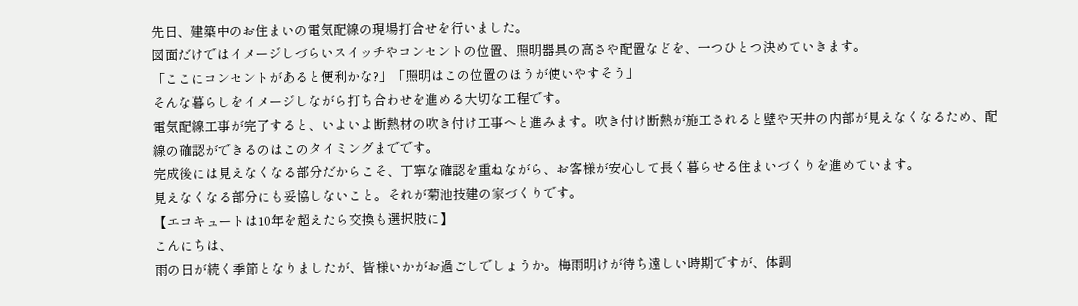先日、建築中のお住まいの電気配線の現場打合せを行いました。
図面だけではイメージしづらいスイッチやコンセントの位置、照明器具の高さや配置などを、一つひとつ決めていきます。
「ここにコンセントがあると便利かな?」「照明はこの位置のほうが使いやすそう」
そんな暮らしをイメージしながら打ち合わせを進める大切な工程です。
電気配線工事が完了すると、いよいよ断熱材の吹き付け工事へと進みます。吹き付け断熱が施工されると壁や天井の内部が見えなくなるため、配線の確認ができるのはこのタイミングまでです。
完成後には見えなくなる部分だからこそ、丁寧な確認を重ねながら、お客様が安心して長く暮らせる住まいづくりを進めています。
見えなくなる部分にも妥協しないこと。それが菊池技建の家づくりです。
【エコキュートは10年を超えたら交換も選択肢に】
こんにちは、
雨の日が続く季節となりましたが、皆様いかがお過ごしでしょうか。梅雨明けが待ち遠しい時期ですが、体調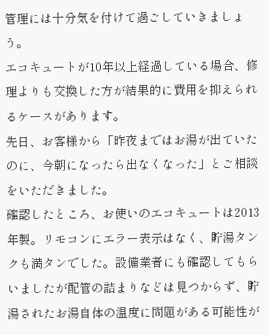管理には十分気を付けて過ごしていきましょう。
エコキュートが10年以上経過している場合、修理よりも交換した方が結果的に費用を抑えられるケースがあります。
先日、お客様から「昨夜まではお湯が出ていたのに、今朝になったら出なくなった」とご相談をいただきました。
確認したところ、お使いのエコキュートは2013年製。リモコンにエラー表示はなく、貯湯タンクも満タンでした。設備業者にも確認してもらいましたが配管の詰まりなどは見つからず、貯湯されたお湯自体の温度に問題がある可能性が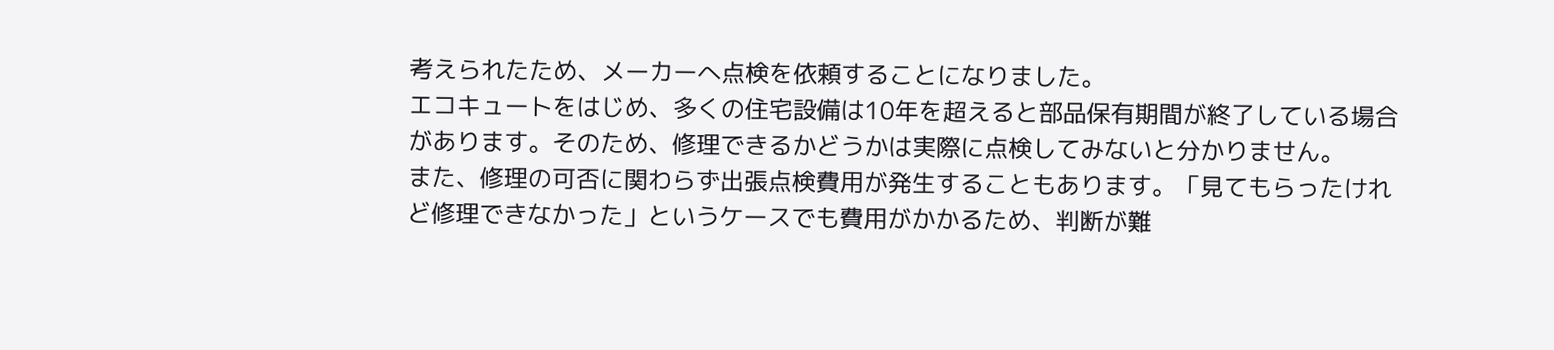考えられたため、メーカーへ点検を依頼することになりました。
エコキュートをはじめ、多くの住宅設備は10年を超えると部品保有期間が終了している場合があります。そのため、修理できるかどうかは実際に点検してみないと分かりません。
また、修理の可否に関わらず出張点検費用が発生することもあります。「見てもらったけれど修理できなかった」というケースでも費用がかかるため、判断が難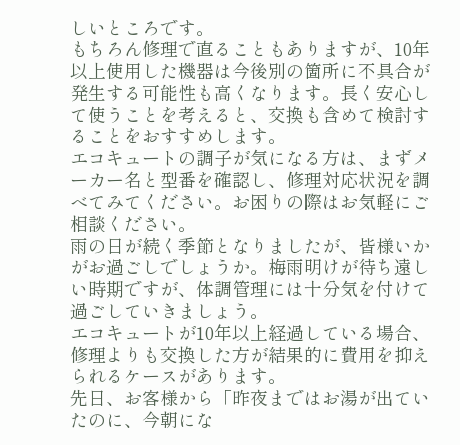しいところです。
もちろん修理で直ることもありますが、10年以上使用した機器は今後別の箇所に不具合が発生する可能性も高くなります。長く安心して使うことを考えると、交換も含めて検討することをおすすめします。
エコキュートの調子が気になる方は、まずメーカー名と型番を確認し、修理対応状況を調べてみてください。お困りの際はお気軽にご相談ください。
雨の日が続く季節となりましたが、皆様いかがお過ごしでしょうか。梅雨明けが待ち遠しい時期ですが、体調管理には十分気を付けて過ごしていきましょう。
エコキュートが10年以上経過している場合、修理よりも交換した方が結果的に費用を抑えられるケースがあります。
先日、お客様から「昨夜まではお湯が出ていたのに、今朝にな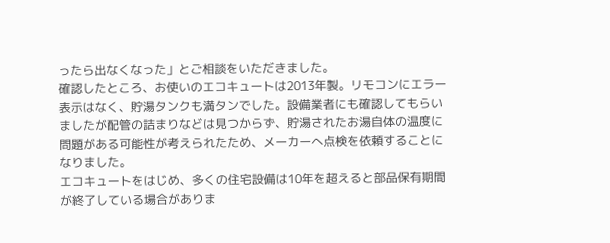ったら出なくなった」とご相談をいただきました。
確認したところ、お使いのエコキュートは2013年製。リモコンにエラー表示はなく、貯湯タンクも満タンでした。設備業者にも確認してもらいましたが配管の詰まりなどは見つからず、貯湯されたお湯自体の温度に問題がある可能性が考えられたため、メーカーへ点検を依頼することになりました。
エコキュートをはじめ、多くの住宅設備は10年を超えると部品保有期間が終了している場合がありま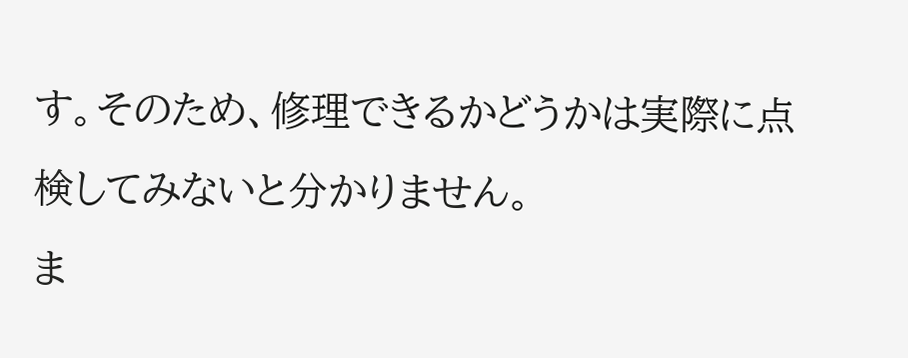す。そのため、修理できるかどうかは実際に点検してみないと分かりません。
ま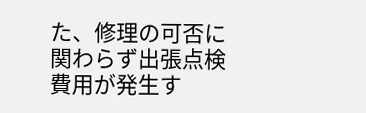た、修理の可否に関わらず出張点検費用が発生す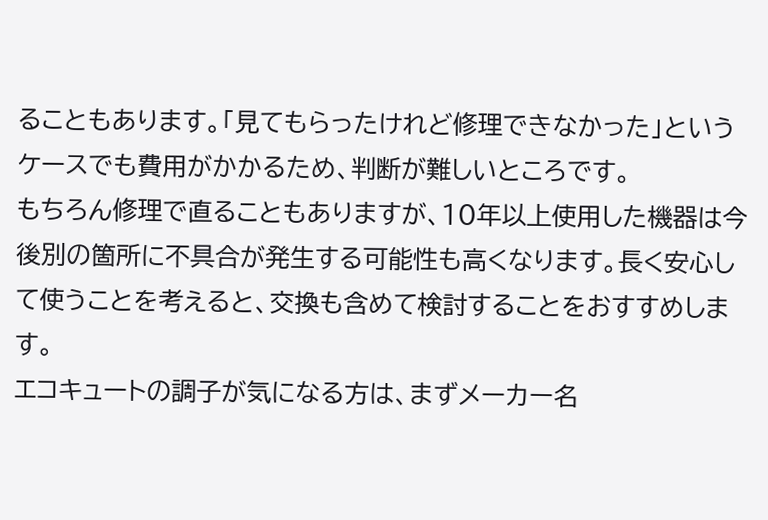ることもあります。「見てもらったけれど修理できなかった」というケースでも費用がかかるため、判断が難しいところです。
もちろん修理で直ることもありますが、10年以上使用した機器は今後別の箇所に不具合が発生する可能性も高くなります。長く安心して使うことを考えると、交換も含めて検討することをおすすめします。
エコキュートの調子が気になる方は、まずメーカー名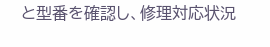と型番を確認し、修理対応状況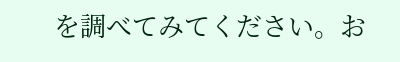を調べてみてください。お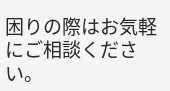困りの際はお気軽にご相談ください。